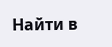Найти в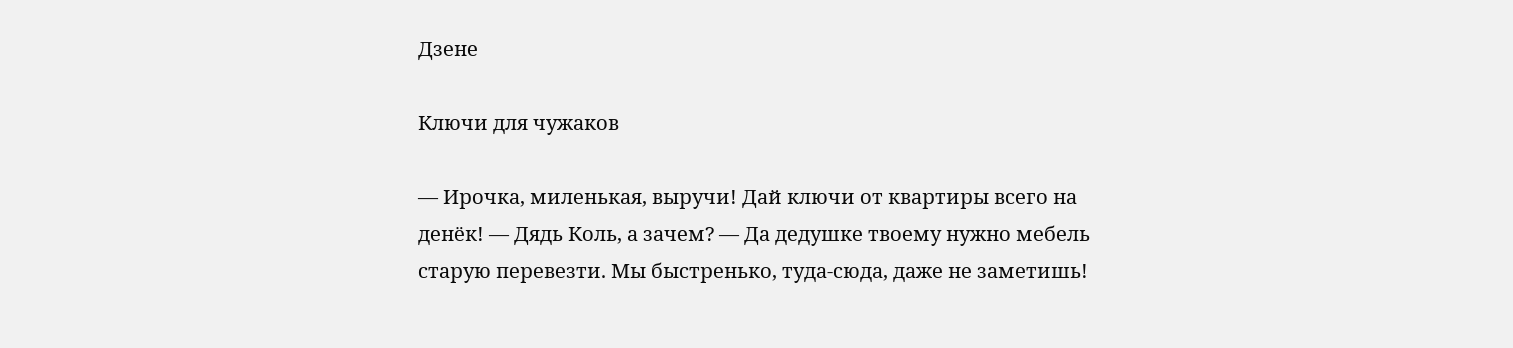Дзене

Ключи для чужаков

— Ирочка, миленькая, выручи! Дай ключи от квартиры всего на денёк! — Дядь Коль, а зачем? — Да дедушке твоему нужно мебель старую перевезти. Мы быстренько, туда-сюда, даже не заметишь!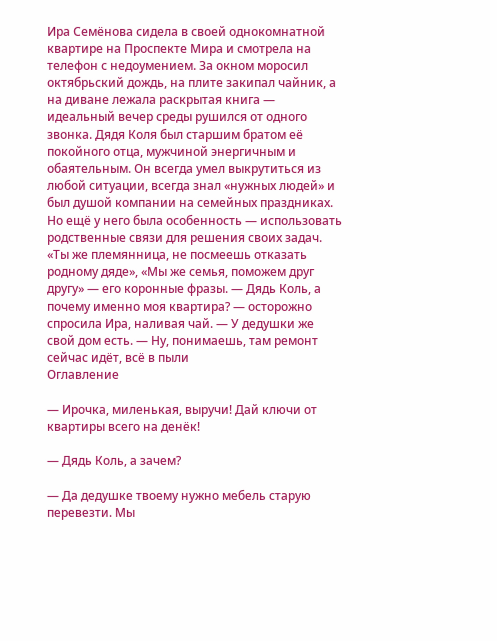Ира Семёнова сидела в своей однокомнатной квартире на Проспекте Мира и смотрела на телефон с недоумением. За окном моросил октябрьский дождь, на плите закипал чайник, а на диване лежала раскрытая книга — идеальный вечер среды рушился от одного звонка. Дядя Коля был старшим братом её покойного отца, мужчиной энергичным и обаятельным. Он всегда умел выкрутиться из любой ситуации, всегда знал «нужных людей» и был душой компании на семейных праздниках. Но ещё у него была особенность — использовать родственные связи для решения своих задач. «Ты же племянница, не посмеешь отказать родному дяде», «Мы же семья, поможем друг другу» — его коронные фразы. — Дядь Коль, а почему именно моя квартира? — осторожно спросила Ира, наливая чай. — У дедушки же свой дом есть. — Ну, понимаешь, там ремонт сейчас идёт, всё в пыли
Оглавление

— Ирочка, миленькая, выручи! Дай ключи от квартиры всего на денёк!

— Дядь Коль, а зачем?

— Да дедушке твоему нужно мебель старую перевезти. Мы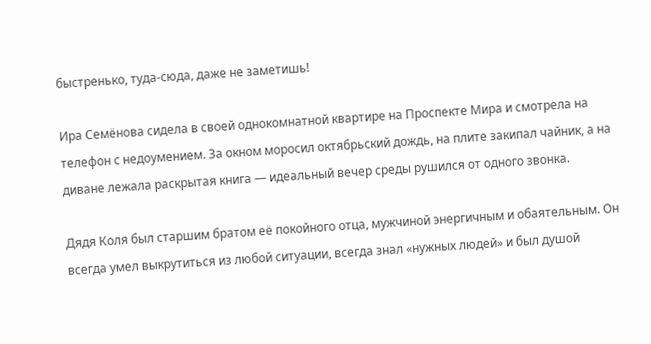быстренько, туда-сюда, даже не заметишь!

Ира Семёнова сидела в своей однокомнатной квартире на Проспекте Мира и смотрела на телефон с недоумением. За окном моросил октябрьский дождь, на плите закипал чайник, а на диване лежала раскрытая книга — идеальный вечер среды рушился от одного звонка.

Дядя Коля был старшим братом её покойного отца, мужчиной энергичным и обаятельным. Он всегда умел выкрутиться из любой ситуации, всегда знал «нужных людей» и был душой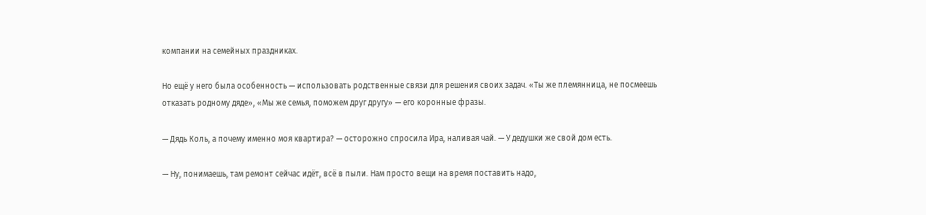компании на семейных праздниках.

Но ещё у него была особенность — использовать родственные связи для решения своих задач. «Ты же племянница, не посмеешь отказать родному дяде», «Мы же семья, поможем друг другу» — его коронные фразы.

— Дядь Коль, а почему именно моя квартира? — осторожно спросила Ира, наливая чай. — У дедушки же свой дом есть.

— Ну, понимаешь, там ремонт сейчас идёт, всё в пыли. Нам просто вещи на время поставить надо,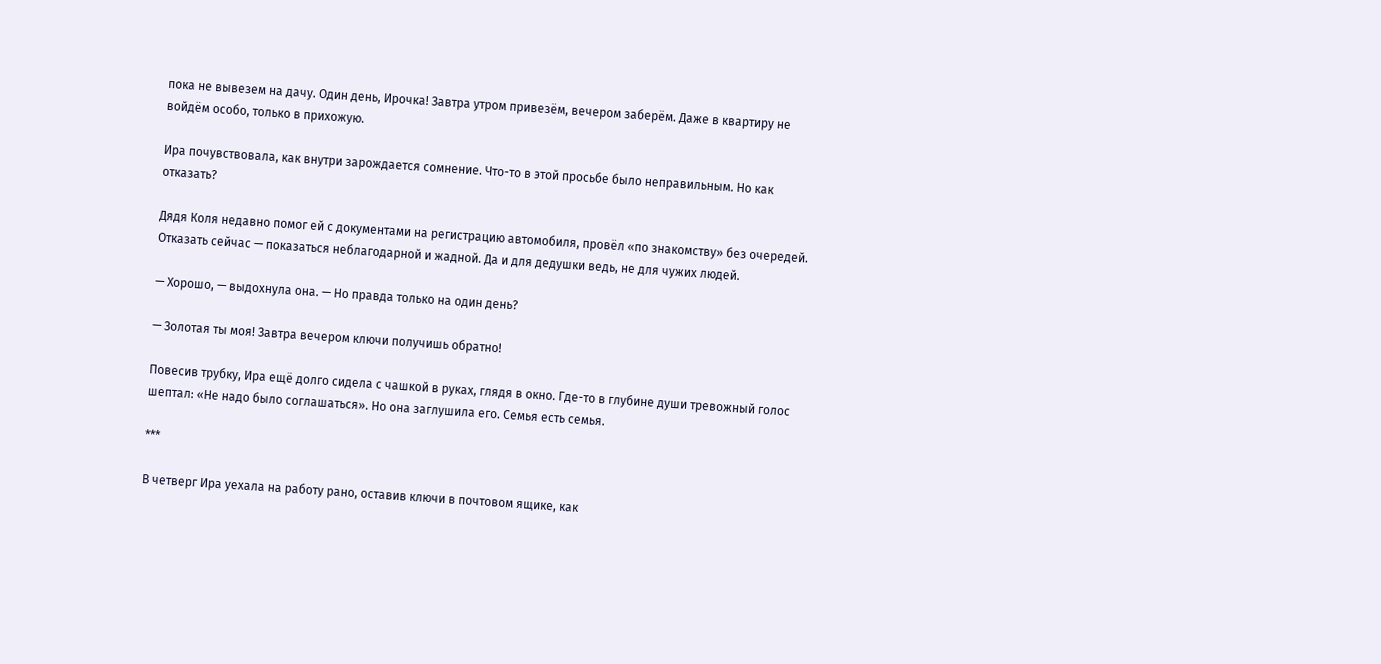пока не вывезем на дачу. Один день, Ирочка! Завтра утром привезём, вечером заберём. Даже в квартиру не войдём особо, только в прихожую.

Ира почувствовала, как внутри зарождается сомнение. Что-то в этой просьбе было неправильным. Но как отказать?

Дядя Коля недавно помог ей с документами на регистрацию автомобиля, провёл «по знакомству» без очередей. Отказать сейчас — показаться неблагодарной и жадной. Да и для дедушки ведь, не для чужих людей.

— Хорошо, — выдохнула она. — Но правда только на один день?

— Золотая ты моя! Завтра вечером ключи получишь обратно!

Повесив трубку, Ира ещё долго сидела с чашкой в руках, глядя в окно. Где-то в глубине души тревожный голос шептал: «Не надо было соглашаться». Но она заглушила его. Семья есть семья.

***

В четверг Ира уехала на работу рано, оставив ключи в почтовом ящике, как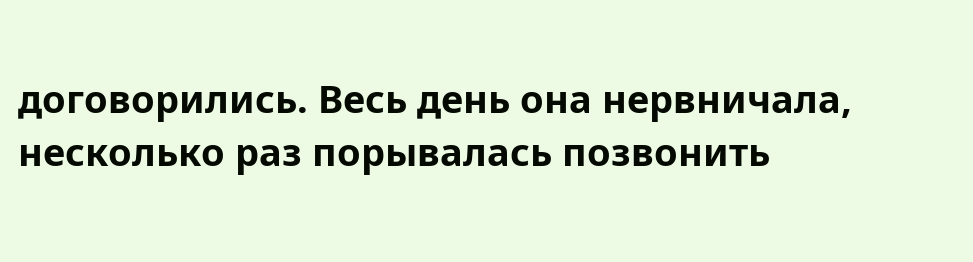договорились. Весь день она нервничала, несколько раз порывалась позвонить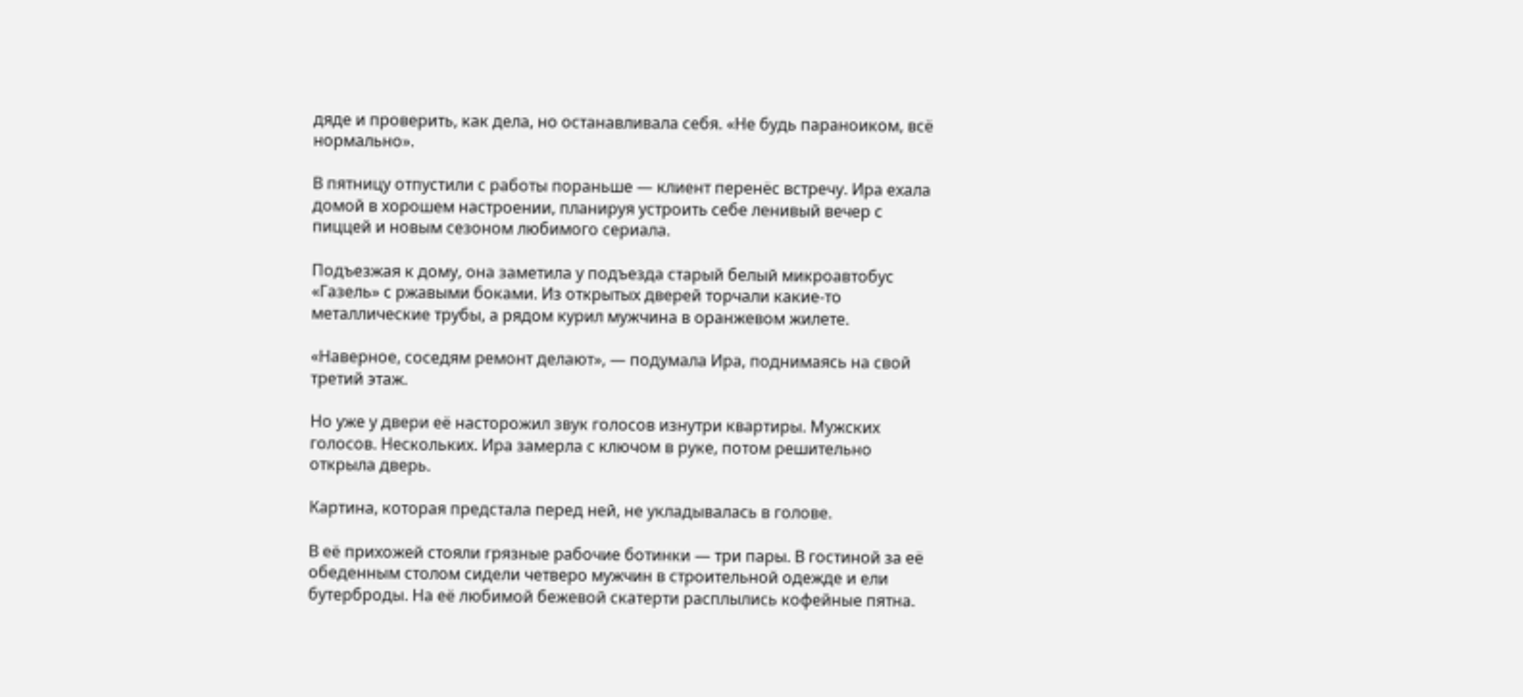дяде и проверить, как дела, но останавливала себя. «Не будь параноиком, всё нормально».

В пятницу отпустили с работы пораньше — клиент перенёс встречу. Ира ехала домой в хорошем настроении, планируя устроить себе ленивый вечер с пиццей и новым сезоном любимого сериала.

Подъезжая к дому, она заметила у подъезда старый белый микроавтобус «Газель» с ржавыми боками. Из открытых дверей торчали какие-то металлические трубы, а рядом курил мужчина в оранжевом жилете.

«Наверное, соседям ремонт делают», — подумала Ира, поднимаясь на свой третий этаж.

Но уже у двери её насторожил звук голосов изнутри квартиры. Мужских голосов. Нескольких. Ира замерла с ключом в руке, потом решительно открыла дверь.

Картина, которая предстала перед ней, не укладывалась в голове.

В её прихожей стояли грязные рабочие ботинки — три пары. В гостиной за её обеденным столом сидели четверо мужчин в строительной одежде и ели бутерброды. На её любимой бежевой скатерти расплылись кофейные пятна.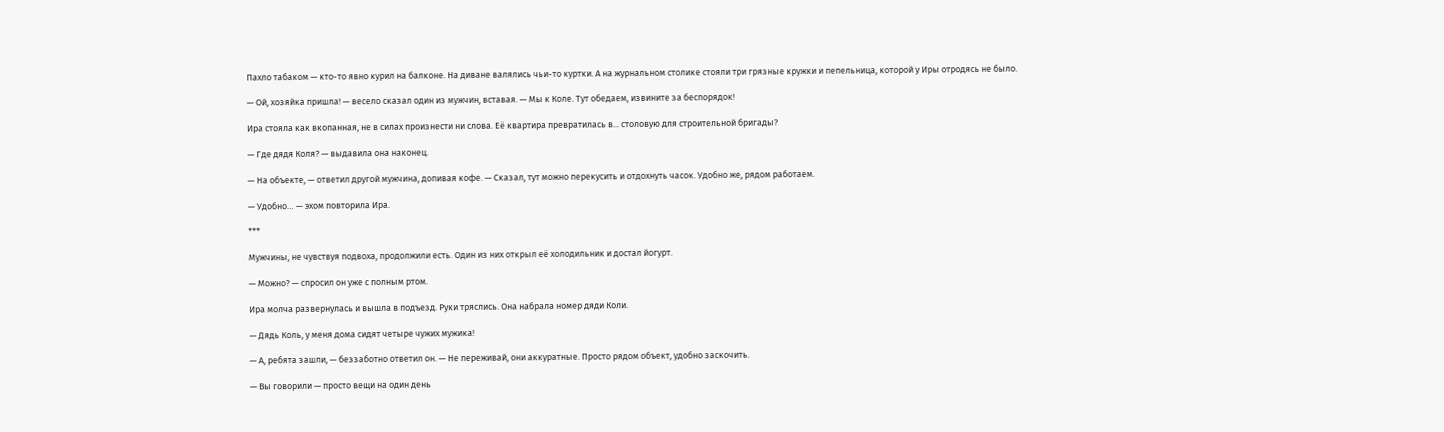Пахло табаком — кто-то явно курил на балконе. На диване валялись чьи-то куртки. А на журнальном столике стояли три грязные кружки и пепельница, которой у Иры отродясь не было.

— Ой, хозяйка пришла! — весело сказал один из мужчин, вставая. — Мы к Коле. Тут обедаем, извините за беспорядок!

Ира стояла как вкопанная, не в силах произнести ни слова. Её квартира превратилась в... столовую для строительной бригады?

— Где дядя Коля? — выдавила она наконец.

— На объекте, — ответил другой мужчина, допивая кофе. — Сказал, тут можно перекусить и отдохнуть часок. Удобно же, рядом работаем.

— Удобно… — эхом повторила Ира.

***

Мужчины, не чувствуя подвоха, продолжили есть. Один из них открыл её холодильник и достал йогурт.

— Можно? — спросил он уже с полным ртом.

Ира молча развернулась и вышла в подъезд. Руки тряслись. Она набрала номер дяди Коли.

— Дядь Коль, у меня дома сидят четыре чужих мужика!

— А, ребята зашли, — беззаботно ответил он. — Не переживай, они аккуратные. Просто рядом объект, удобно заскочить.

— Вы говорили — просто вещи на один день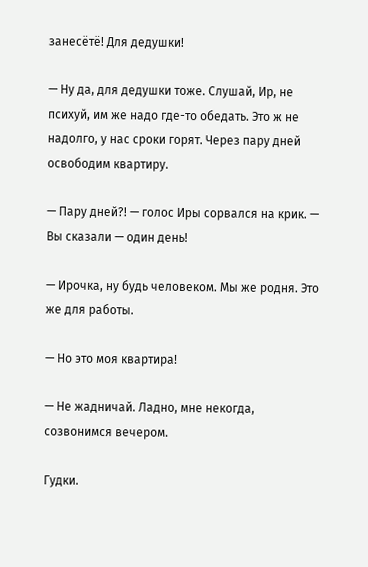занесётё! Для дедушки!

— Ну да, для дедушки тоже. Слушай, Ир, не психуй, им же надо где-то обедать. Это ж не надолго, у нас сроки горят. Через пару дней освободим квартиру.

— Пару дней?! — голос Иры сорвался на крик. — Вы сказали — один день!

— Ирочка, ну будь человеком. Мы же родня. Это же для работы.

— Но это моя квартира!

— Не жадничай. Ладно, мне некогда, созвонимся вечером.

Гудки.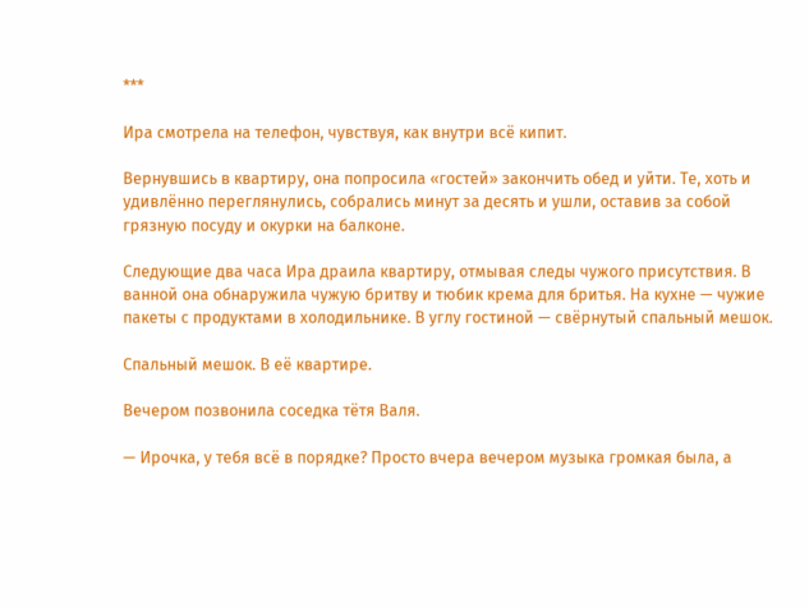***

Ира смотрела на телефон, чувствуя, как внутри всё кипит.

Вернувшись в квартиру, она попросила «гостей» закончить обед и уйти. Те, хоть и удивлённо переглянулись, собрались минут за десять и ушли, оставив за собой грязную посуду и окурки на балконе.

Следующие два часа Ира драила квартиру, отмывая следы чужого присутствия. В ванной она обнаружила чужую бритву и тюбик крема для бритья. На кухне — чужие пакеты с продуктами в холодильнике. В углу гостиной — свёрнутый спальный мешок.

Спальный мешок. В её квартире.

Вечером позвонила соседка тётя Валя.

— Ирочка, у тебя всё в порядке? Просто вчера вечером музыка громкая была, а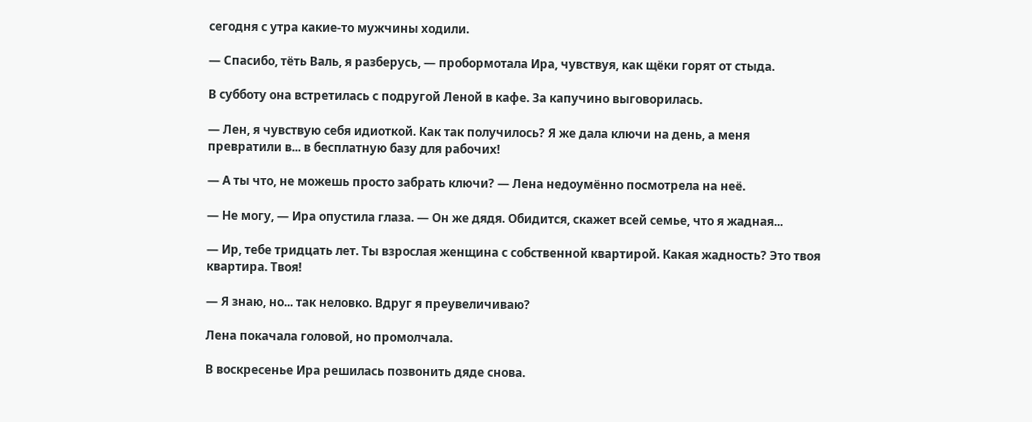сегодня с утра какие-то мужчины ходили.

— Спасибо, тёть Валь, я разберусь, — пробормотала Ира, чувствуя, как щёки горят от стыда.

В субботу она встретилась с подругой Леной в кафе. За капучино выговорилась.

— Лен, я чувствую себя идиоткой. Как так получилось? Я же дала ключи на день, а меня превратили в... в бесплатную базу для рабочих!

— А ты что, не можешь просто забрать ключи? — Лена недоумённо посмотрела на неё.

— Не могу, — Ира опустила глаза. — Он же дядя. Обидится, скажет всей семье, что я жадная...

— Ир, тебе тридцать лет. Ты взрослая женщина с собственной квартирой. Какая жадность? Это твоя квартира. Твоя!

— Я знаю, но... так неловко. Вдруг я преувеличиваю?

Лена покачала головой, но промолчала.

В воскресенье Ира решилась позвонить дяде снова.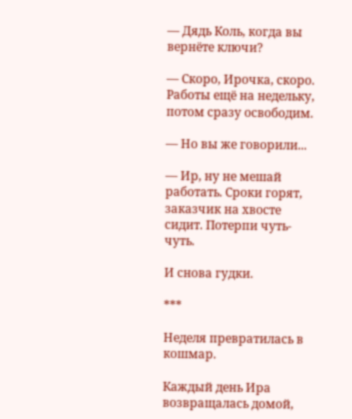— Дядь Коль, когда вы вернёте ключи?

— Скоро, Ирочка, скоро. Работы ещё на недельку, потом сразу освободим.

— Но вы же говорили...

— Ир, ну не мешай работать. Сроки горят, заказчик на хвосте сидит. Потерпи чуть-чуть.

И снова гудки.

***

Неделя превратилась в кошмар.

Каждый день Ира возвращалась домой,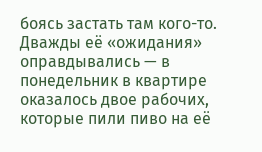боясь застать там кого-то. Дважды её «ожидания» оправдывались — в понедельник в квартире оказалось двое рабочих, которые пили пиво на её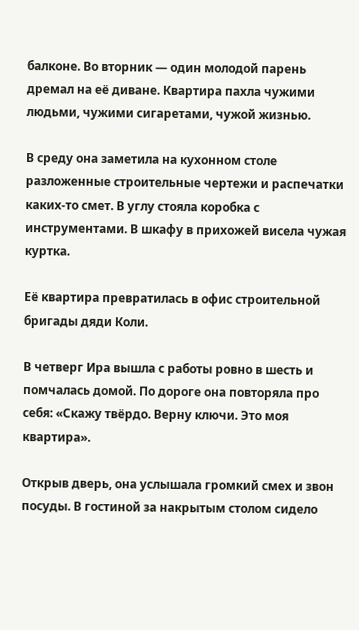балконе. Во вторник — один молодой парень дремал на её диване. Квартира пахла чужими людьми, чужими сигаретами, чужой жизнью.

В среду она заметила на кухонном столе разложенные строительные чертежи и распечатки каких-то смет. В углу стояла коробка с инструментами. В шкафу в прихожей висела чужая куртка.

Её квартира превратилась в офис строительной бригады дяди Коли.

В четверг Ира вышла с работы ровно в шесть и помчалась домой. По дороге она повторяла про себя: «Скажу твёрдо. Верну ключи. Это моя квартира».

Открыв дверь, она услышала громкий смех и звон посуды. В гостиной за накрытым столом сидело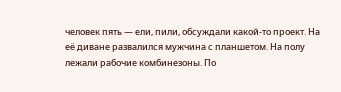человек пять — ели, пили, обсуждали какой-то проект. На её диване развалился мужчина с планшетом. На полу лежали рабочие комбинезоны. По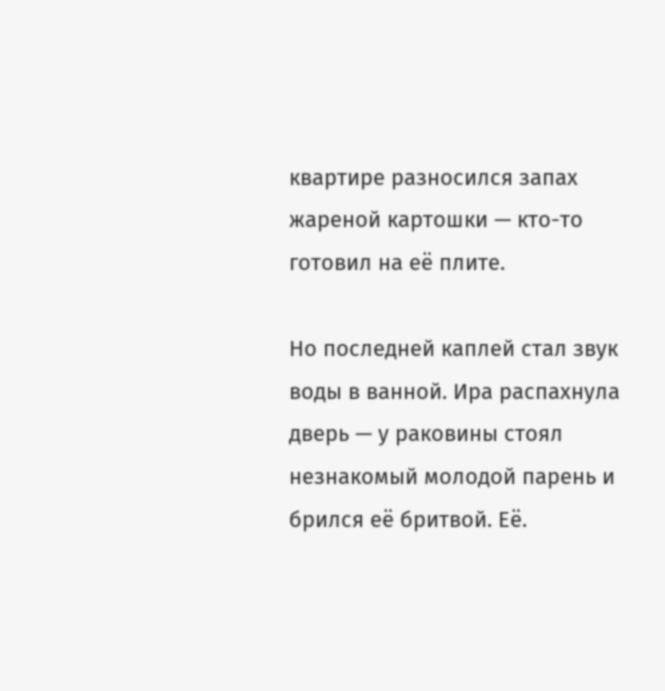квартире разносился запах жареной картошки — кто-то готовил на её плите.

Но последней каплей стал звук воды в ванной. Ира распахнула дверь — у раковины стоял незнакомый молодой парень и брился её бритвой. Её.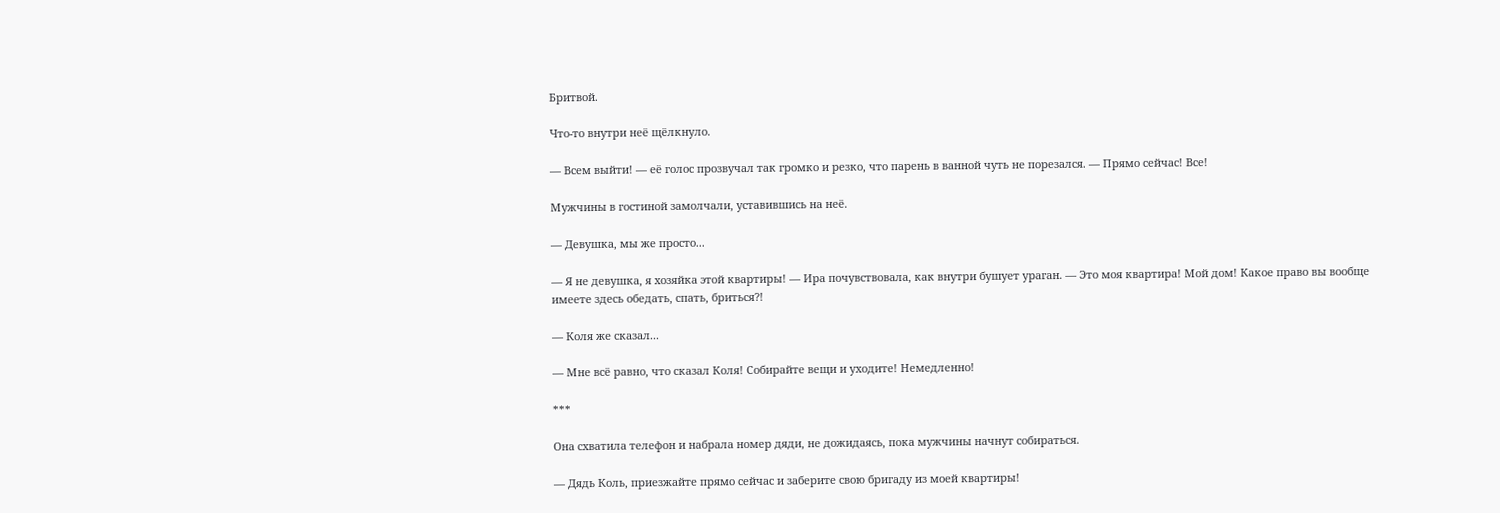Бритвой.

Что-то внутри неё щёлкнуло.

— Всем выйти! — её голос прозвучал так громко и резко, что парень в ванной чуть не порезался. — Прямо сейчас! Все!

Мужчины в гостиной замолчали, уставившись на неё.

— Девушка, мы же просто...

— Я не девушка, я хозяйка этой квартиры! — Ира почувствовала, как внутри бушует ураган. — Это моя квартира! Мой дом! Какое право вы вообще имеете здесь обедать, спать, бриться?!

— Коля же сказал...

— Мне всё равно, что сказал Коля! Собирайте вещи и уходите! Немедленно!

***

Она схватила телефон и набрала номер дяди, не дожидаясь, пока мужчины начнут собираться.

— Дядь Коль, приезжайте прямо сейчас и заберите свою бригаду из моей квартиры!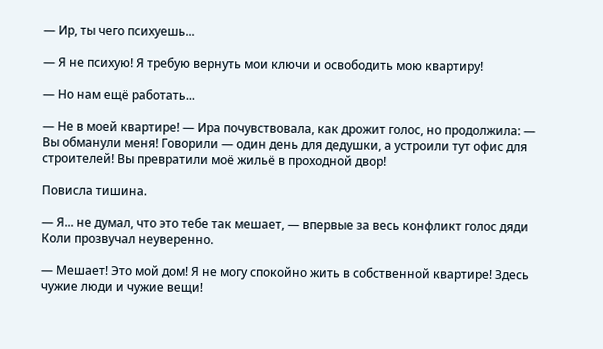— Ир, ты чего психуешь...

— Я не психую! Я требую вернуть мои ключи и освободить мою квартиру!

— Но нам ещё работать...

— Не в моей квартире! — Ира почувствовала, как дрожит голос, но продолжила: — Вы обманули меня! Говорили — один день для дедушки, а устроили тут офис для строителей! Вы превратили моё жильё в проходной двор!

Повисла тишина.

— Я... не думал, что это тебе так мешает, — впервые за весь конфликт голос дяди Коли прозвучал неуверенно.

— Мешает! Это мой дом! Я не могу спокойно жить в собственной квартире! Здесь чужие люди и чужие вещи!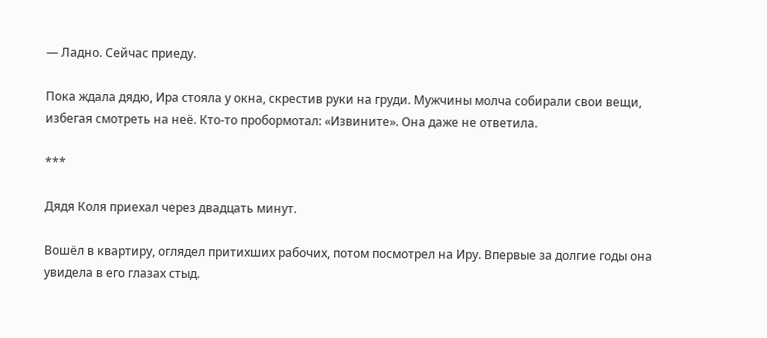— Ладно. Сейчас приеду.

Пока ждала дядю, Ира стояла у окна, скрестив руки на груди. Мужчины молча собирали свои вещи, избегая смотреть на неё. Кто-то пробормотал: «Извините». Она даже не ответила.

***

Дядя Коля приехал через двадцать минут.

Вошёл в квартиру, оглядел притихших рабочих, потом посмотрел на Иру. Впервые за долгие годы она увидела в его глазах стыд.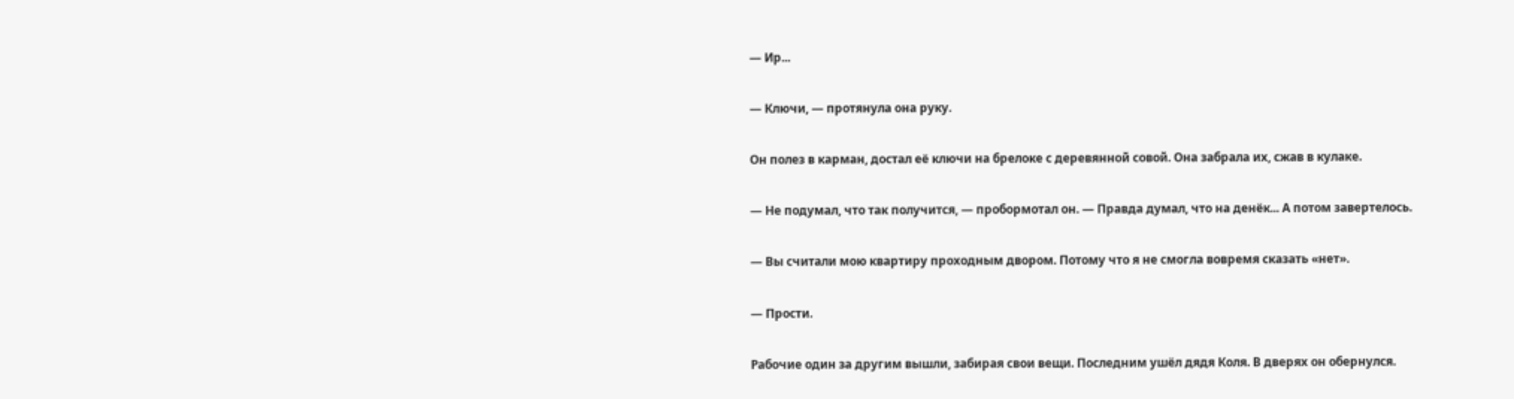— Ир...

— Ключи, — протянула она руку.

Он полез в карман, достал её ключи на брелоке с деревянной совой. Она забрала их, сжав в кулаке.

— Не подумал, что так получится, — пробормотал он. — Правда думал, что на денёк... А потом завертелось.

— Вы считали мою квартиру проходным двором. Потому что я не смогла вовремя сказать «нет».

— Прости.

Рабочие один за другим вышли, забирая свои вещи. Последним ушёл дядя Коля. В дверях он обернулся.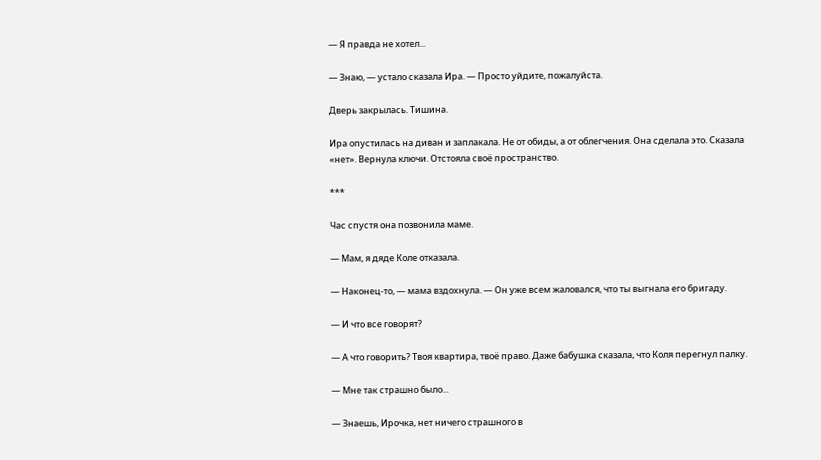— Я правда не хотел...

— Знаю, — устало сказала Ира. — Просто уйдите, пожалуйста.

Дверь закрылась. Тишина.

Ира опустилась на диван и заплакала. Не от обиды, а от облегчения. Она сделала это. Сказала «нет». Вернула ключи. Отстояла своё пространство.

***

Час спустя она позвонила маме.

— Мам, я дяде Коле отказала.

— Наконец-то, — мама вздохнула. — Он уже всем жаловался, что ты выгнала его бригаду.

— И что все говорят?

— А что говорить? Твоя квартира, твоё право. Даже бабушка сказала, что Коля перегнул палку.

— Мне так страшно было...

— Знаешь, Ирочка, нет ничего страшного в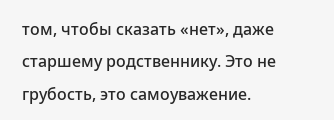том, чтобы сказать «нет», даже старшему родственнику. Это не грубость, это самоуважение.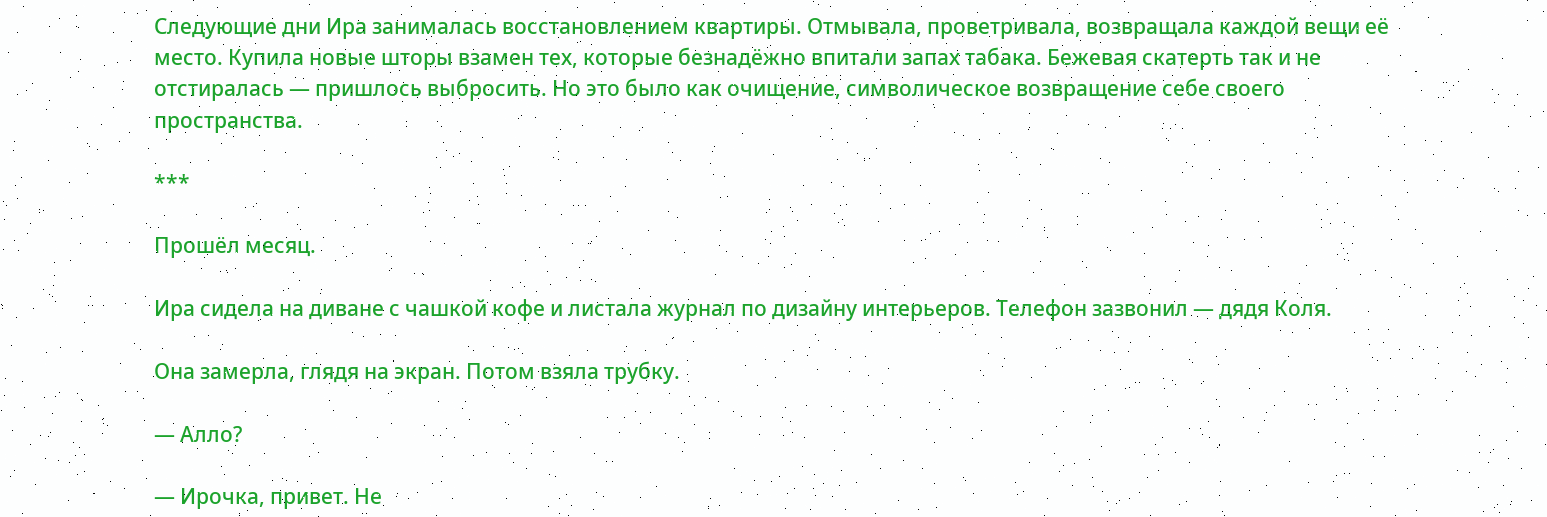Следующие дни Ира занималась восстановлением квартиры. Отмывала, проветривала, возвращала каждой вещи её место. Купила новые шторы взамен тех, которые безнадёжно впитали запах табака. Бежевая скатерть так и не отстиралась — пришлось выбросить. Но это было как очищение, символическое возвращение себе своего пространства.

***

Прошёл месяц.

Ира сидела на диване с чашкой кофе и листала журнал по дизайну интерьеров. Телефон зазвонил — дядя Коля.

Она замерла, глядя на экран. Потом взяла трубку.

— Алло?

— Ирочка, привет. Не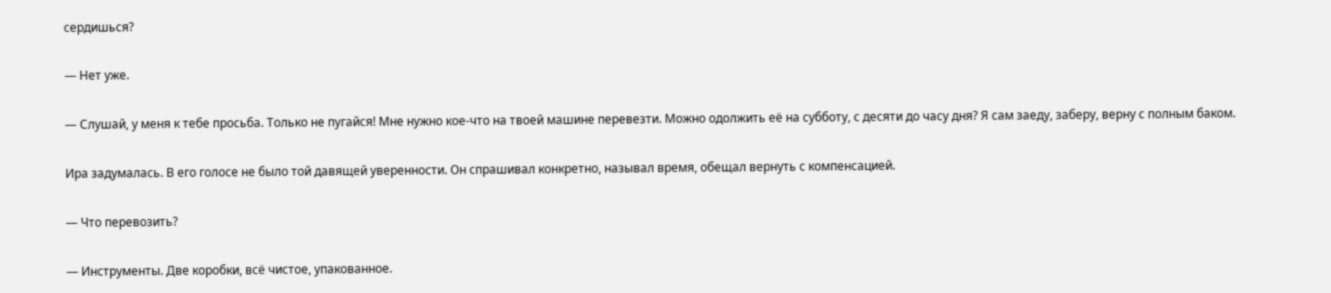сердишься?

— Нет уже.

— Слушай, у меня к тебе просьба. Только не пугайся! Мне нужно кое-что на твоей машине перевезти. Можно одолжить её на субботу, с десяти до часу дня? Я сам заеду, заберу, верну с полным баком.

Ира задумалась. В его голосе не было той давящей уверенности. Он спрашивал конкретно, называл время, обещал вернуть с компенсацией.

— Что перевозить?

— Инструменты. Две коробки, всё чистое, упакованное.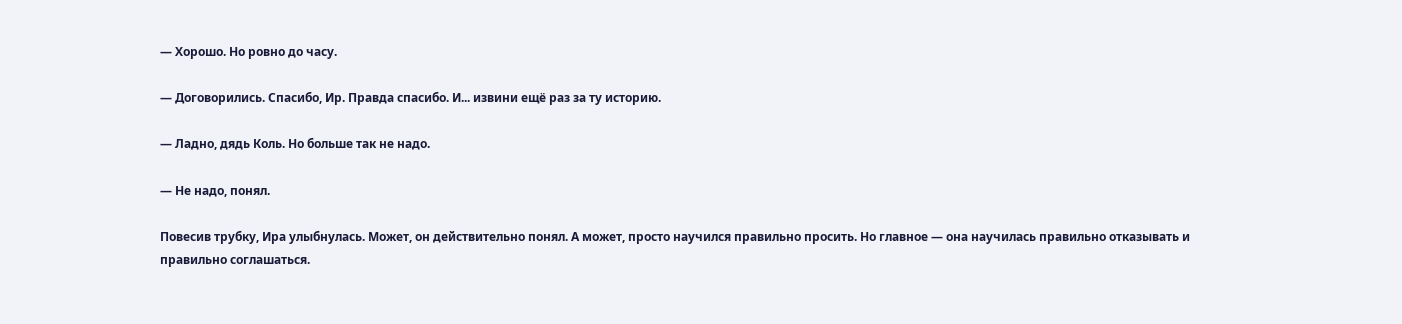— Хорошо. Но ровно до часу.

— Договорились. Спасибо, Ир. Правда спасибо. И... извини ещё раз за ту историю.

— Ладно, дядь Коль. Но больше так не надо.

— Не надо, понял.

Повесив трубку, Ира улыбнулась. Может, он действительно понял. А может, просто научился правильно просить. Но главное — она научилась правильно отказывать и правильно соглашаться.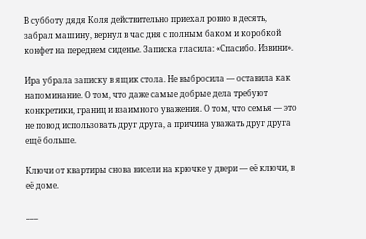В субботу дядя Коля действительно приехал ровно в десять, забрал машину, вернул в час дня с полным баком и коробкой конфет на переднем сиденье. Записка гласила: «Спасибо. Извини».

Ира убрала записку в ящик стола. Не выбросила — оставила как напоминание. О том, что даже самые добрые дела требуют конкретики, границ и взаимного уважения. О том, что семья — это не повод использовать друг друга, а причина уважать друг друга ещё больше.

Ключи от квартиры снова висели на крючке у двери — её ключи, в её доме.

___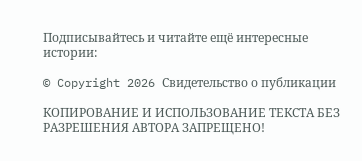Подписывайтесь и читайте ещё интересные истории:

© Copyright 2026 Свидетельство о публикации

КОПИРОВАНИЕ И ИСПОЛЬЗОВАНИЕ ТЕКСТА БЕЗ РАЗРЕШЕНИЯ АВТОРА ЗАПРЕЩЕНО!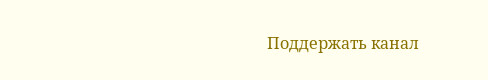Поддержать канал